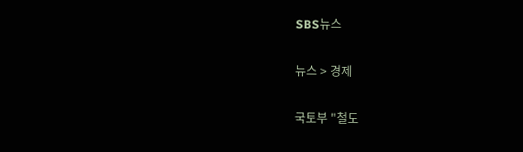SBS뉴스

뉴스 > 경제

국토부 "철도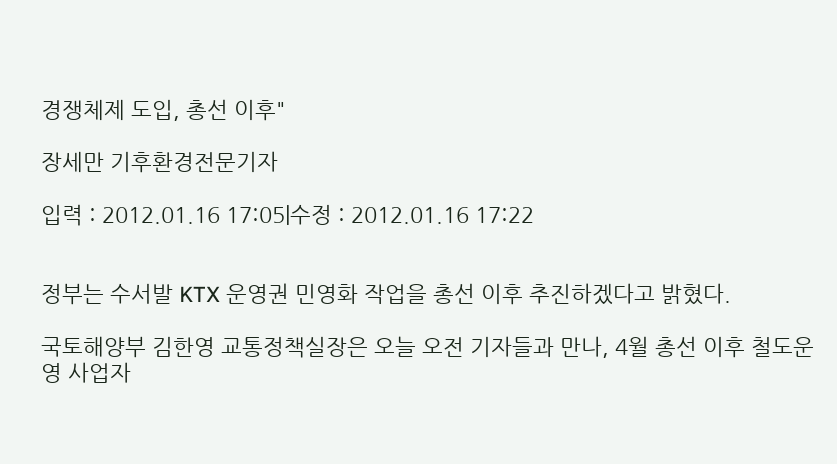경쟁체제 도입, 총선 이후"

장세만 기후환경전문기자

입력 : 2012.01.16 17:05|수정 : 2012.01.16 17:22


정부는 수서발 KTX 운영권 민영화 작업을 총선 이후 추진하겠다고 밝혔다.

국토해양부 김한영 교통정책실장은 오늘 오전 기자들과 만나, 4월 총선 이후 철도운영 사업자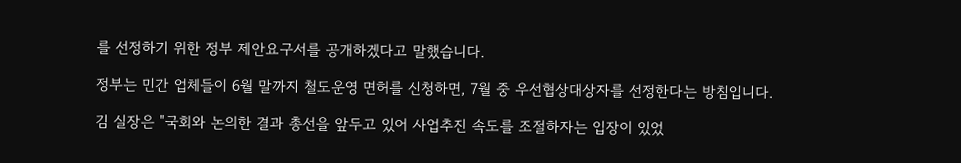를 선정하기 위한 정부 제안요구서를 공개하겠다고 말했습니다.

정부는 민간 업체들이 6월 말까지 철도운영 면허를 신청하면, 7월 중 우선협상대상자를 선정한다는 방침입니다.

김 실장은 "국회와 논의한 결과 총선을 앞두고 있어 사업추진 속도를 조절하자는 입장이 있었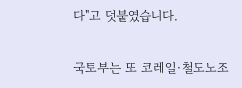다"고 덧붙였습니다.

국토부는 또 코레일·철도노조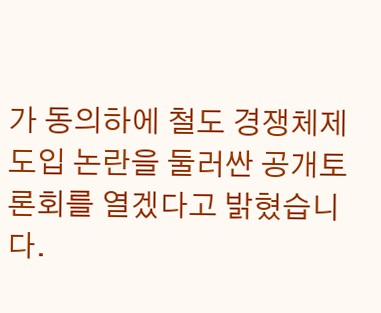가 동의하에 철도 경쟁체제 도입 논란을 둘러싼 공개토론회를 열겠다고 밝혔습니다.